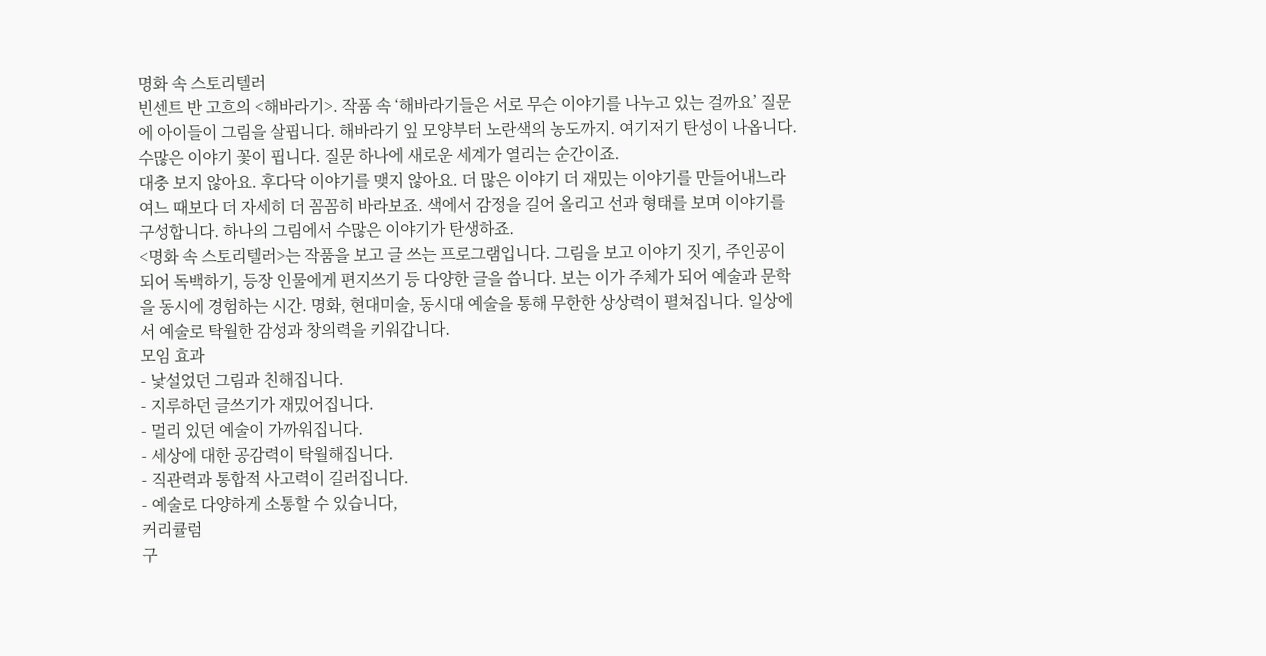명화 속 스토리텔러
빈센트 반 고흐의 <해바라기>. 작품 속 ‘해바라기들은 서로 무슨 이야기를 나누고 있는 걸까요’ 질문에 아이들이 그림을 살핍니다. 해바라기 잎 모양부터 노란색의 농도까지. 여기저기 탄성이 나옵니다. 수많은 이야기 꽃이 핍니다. 질문 하나에 새로운 세계가 열리는 순간이죠.
대충 보지 않아요. 후다닥 이야기를 맺지 않아요. 더 많은 이야기 더 재밌는 이야기를 만들어내느라 여느 때보다 더 자세히 더 꼼꼼히 바라보죠. 색에서 감정을 길어 올리고 선과 형태를 보며 이야기를 구성합니다. 하나의 그림에서 수많은 이야기가 탄생하죠.
<명화 속 스토리텔러>는 작품을 보고 글 쓰는 프로그램입니다. 그림을 보고 이야기 짓기, 주인공이 되어 독백하기, 등장 인물에게 편지쓰기 등 다양한 글을 씁니다. 보는 이가 주체가 되어 예술과 문학을 동시에 경험하는 시간. 명화, 현대미술, 동시대 예술을 통해 무한한 상상력이 펼쳐집니다. 일상에서 예술로 탁월한 감성과 창의력을 키워갑니다.
모임 효과
- 낯설었던 그림과 친해집니다.
- 지루하던 글쓰기가 재밌어집니다.
- 멀리 있던 예술이 가까워집니다.
- 세상에 대한 공감력이 탁월해집니다.
- 직관력과 통합적 사고력이 길러집니다.
- 예술로 다양하게 소통할 수 있습니다,
커리큘럼
구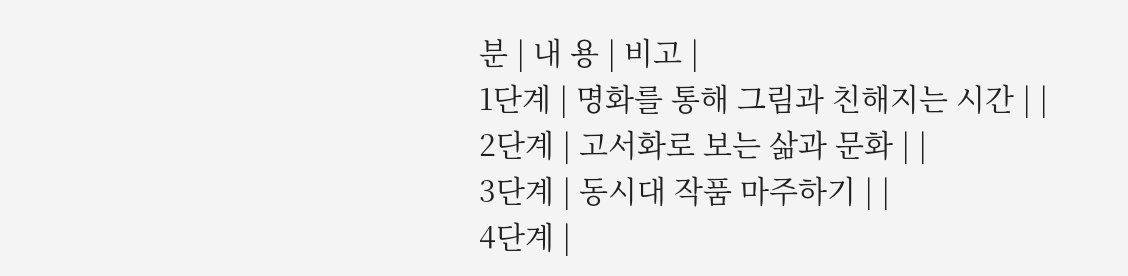분 | 내 용 | 비고 |
1단계 | 명화를 통해 그림과 친해지는 시간 | |
2단계 | 고서화로 보는 삶과 문화 | |
3단계 | 동시대 작품 마주하기 | |
4단계 |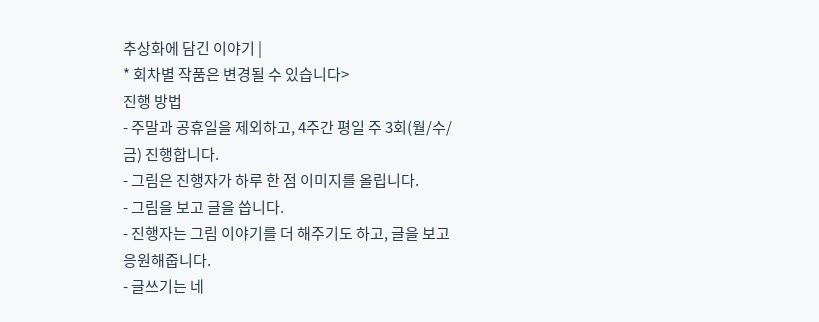추상화에 담긴 이야기 |
* 회차별 작품은 변경될 수 있습니다>
진행 방법
- 주말과 공휴일을 제외하고, 4주간 평일 주 3회(월/수/금) 진행합니다.
- 그림은 진행자가 하루 한 점 이미지를 올립니다.
- 그림을 보고 글을 씁니다.
- 진행자는 그림 이야기를 더 해주기도 하고, 글을 보고 응원해줍니다.
- 글쓰기는 네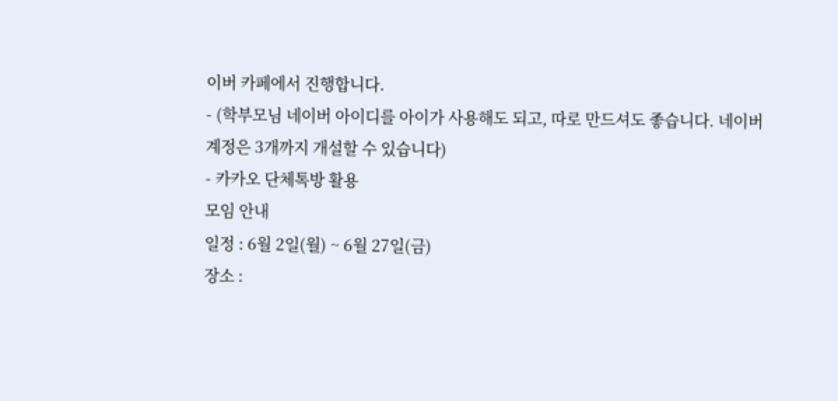이버 카페에서 진행합니다.
- (학부모님 네이버 아이디를 아이가 사용해도 되고, 따로 만드셔도 좋습니다. 네이버 계정은 3개까지 개설할 수 있습니다)
- 카카오 단체톡방 활용
모임 안내
일정 : 6월 2일(월) ~ 6월 27일(금)
장소 :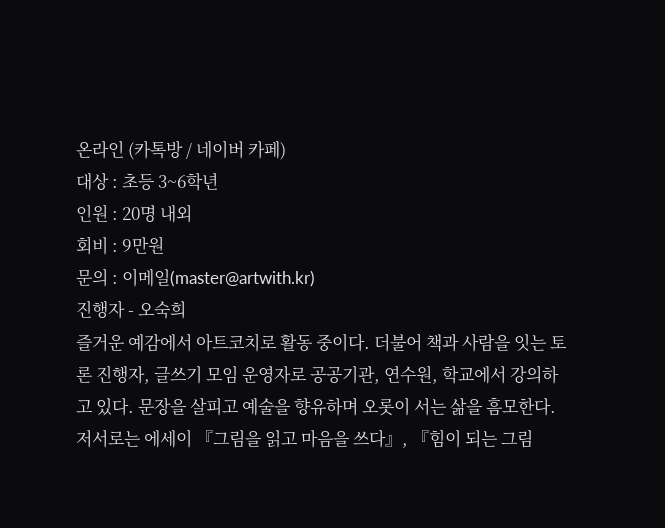온라인 (카톡방 / 네이버 카페)
대상 : 초등 3~6학년
인원 : 20명 내외
회비 : 9만원
문의 : 이메일(master@artwith.kr)
진행자 - 오숙희
즐거운 예감에서 아트코치로 활동 중이다. 더불어 책과 사람을 잇는 토론 진행자, 글쓰기 모임 운영자로 공공기관, 연수원, 학교에서 강의하고 있다. 문장을 살피고 예술을 향유하며 오롯이 서는 삶을 흠모한다. 저서로는 에세이 『그림을 읽고 마음을 쓰다』, 『힘이 되는 그림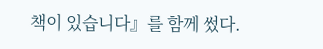책이 있습니다』를 함께 썼다.